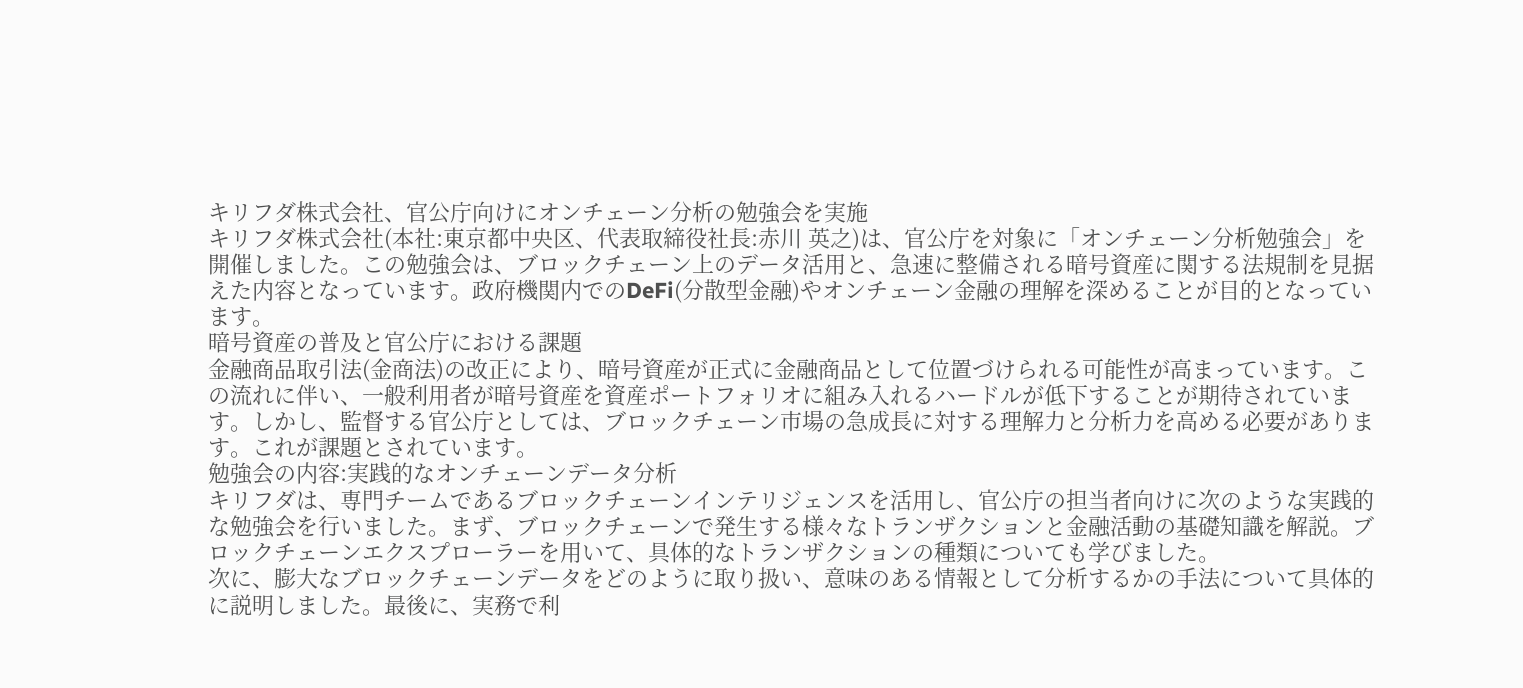キリフダ株式会社、官公庁向けにオンチェーン分析の勉強会を実施
キリフダ株式会社(本社:東京都中央区、代表取締役社長:赤川 英之)は、官公庁を対象に「オンチェーン分析勉強会」を開催しました。この勉強会は、ブロックチェーン上のデータ活用と、急速に整備される暗号資産に関する法規制を見据えた内容となっています。政府機関内でのDeFi(分散型金融)やオンチェーン金融の理解を深めることが目的となっています。
暗号資産の普及と官公庁における課題
金融商品取引法(金商法)の改正により、暗号資産が正式に金融商品として位置づけられる可能性が高まっています。この流れに伴い、一般利用者が暗号資産を資産ポートフォリオに組み入れるハードルが低下することが期待されています。しかし、監督する官公庁としては、ブロックチェーン市場の急成長に対する理解力と分析力を高める必要があります。これが課題とされています。
勉強会の内容:実践的なオンチェーンデータ分析
キリフダは、専門チームであるブロックチェーンインテリジェンスを活用し、官公庁の担当者向けに次のような実践的な勉強会を行いました。まず、ブロックチェーンで発生する様々なトランザクションと金融活動の基礎知識を解説。ブロックチェーンエクスプローラーを用いて、具体的なトランザクションの種類についても学びました。
次に、膨大なブロックチェーンデータをどのように取り扱い、意味のある情報として分析するかの手法について具体的に説明しました。最後に、実務で利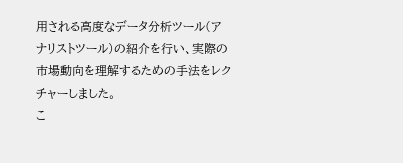用される高度なデータ分析ツール(アナリストツール)の紹介を行い、実際の市場動向を理解するための手法をレクチャーしました。
こ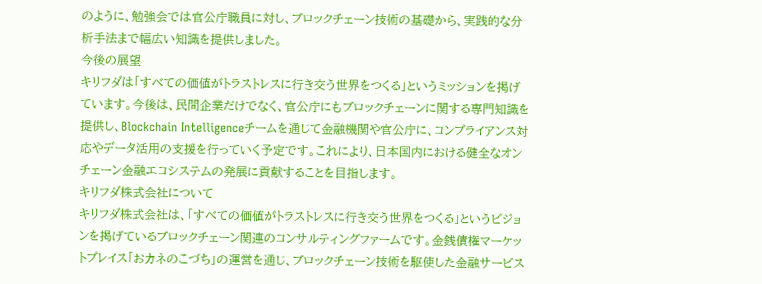のように、勉強会では官公庁職員に対し、ブロックチェーン技術の基礎から、実践的な分析手法まで幅広い知識を提供しました。
今後の展望
キリフダは「すべての価値がトラストレスに行き交う世界をつくる」というミッションを掲げています。今後は、民間企業だけでなく、官公庁にもブロックチェーンに関する専門知識を提供し、Blockchain Intelligenceチームを通じて金融機関や官公庁に、コンプライアンス対応やデータ活用の支援を行っていく予定です。これにより、日本国内における健全なオンチェーン金融エコシステムの発展に貢献することを目指します。
キリフダ株式会社について
キリフダ株式会社は、「すべての価値がトラストレスに行き交う世界をつくる」というビジョンを掲げているブロックチェーン関連のコンサルティングファームです。金銭債権マーケットプレイス「おカネのこづち」の運営を通じ、ブロックチェーン技術を駆使した金融サービス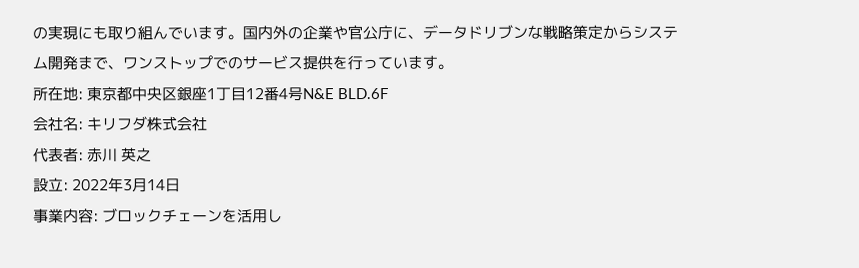の実現にも取り組んでいます。国内外の企業や官公庁に、データドリブンな戦略策定からシステム開発まで、ワンストップでのサービス提供を行っています。
所在地: 東京都中央区銀座1丁目12番4号N&E BLD.6F
会社名: キリフダ株式会社
代表者: 赤川 英之
設立: 2022年3月14日
事業内容: ブロックチェーンを活用し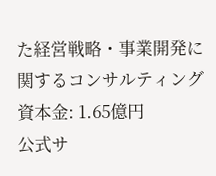た経営戦略・事業開発に関するコンサルティング
資本金: 1.65億円
公式サ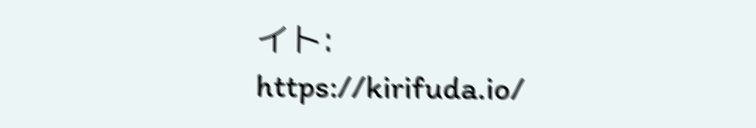イト:
https://kirifuda.io/